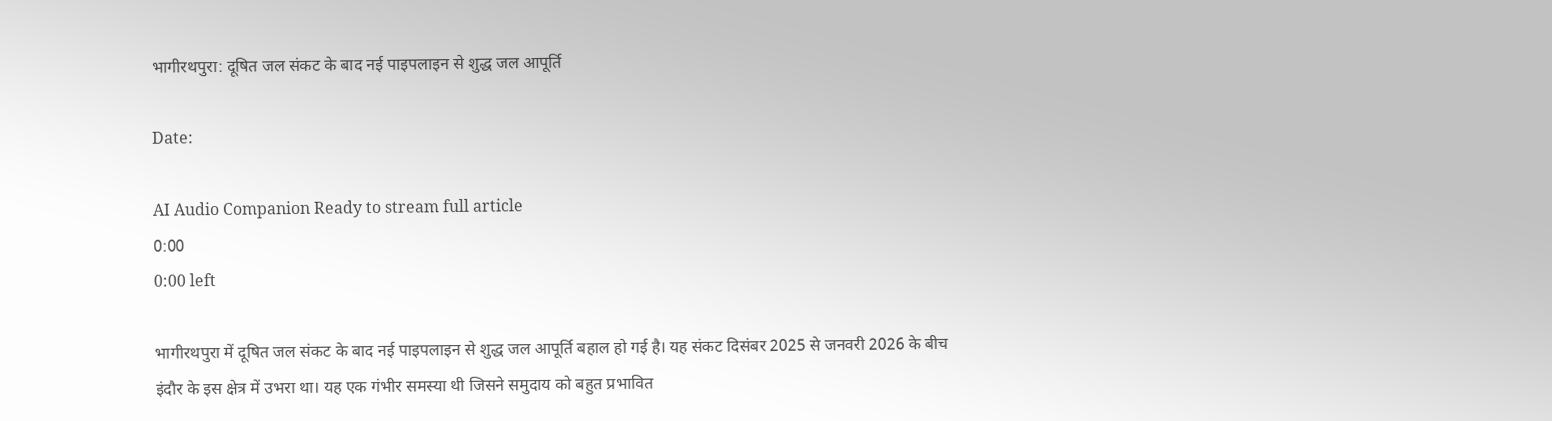भागीरथपुरा: दूषित जल संकट के बाद नई पाइपलाइन से शुद्ध जल आपूर्ति

Date:

AI Audio Companion Ready to stream full article
0:00
0:00 left

भागीरथपुरा में दूषित जल संकट के बाद नई पाइपलाइन से शुद्ध जल आपूर्ति बहाल हो गई है। यह संकट दिसंबर 2025 से जनवरी 2026 के बीच इंदौर के इस क्षेत्र में उभरा था। यह एक गंभीर समस्या थी जिसने समुदाय को बहुत प्रभावित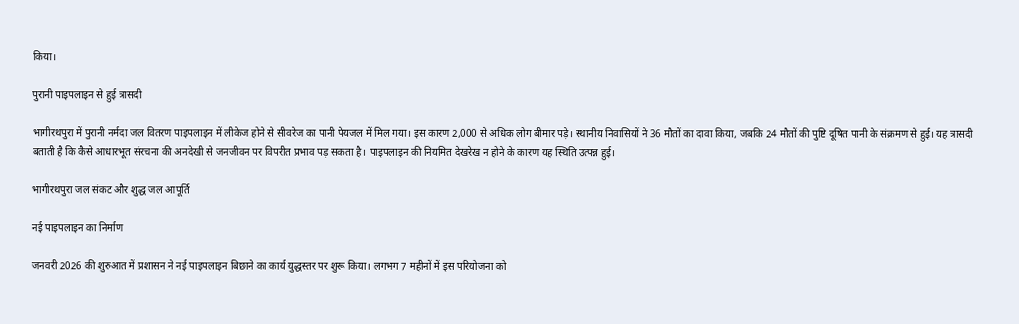किया।

पुरानी पाइपलाइन से हुई त्रासदी

भागीरथपुरा में पुरानी नर्मदा जल वितरण पाइपलाइन में लीकेज होने से सीवरेज का पानी पेयजल में मिल गया। इस कारण 2,000 से अधिक लोग बीमार पड़े। स्थानीय निवासियों ने 36 मौतों का दावा किया, जबकि 24 मौतों की पुष्टि दूषित पानी के संक्रमण से हुई। यह त्रासदी बताती है कि कैसे आधारभूत संरचना की अनदेखी से जनजीवन पर विपरीत प्रभाव पड़ सकता है। पाइपलाइन की नियमित देखरेख न होने के कारण यह स्थिति उत्पन्न हुई।

भागीरथपुरा जल संकट और शुद्ध जल आपूर्ति

नई पाइपलाइन का निर्माण

जनवरी 2026 की शुरुआत में प्रशासन ने नई पाइपलाइन बिछाने का कार्य युद्धस्तर पर शुरू किया। लगभग 7 महीनों में इस परियोजना को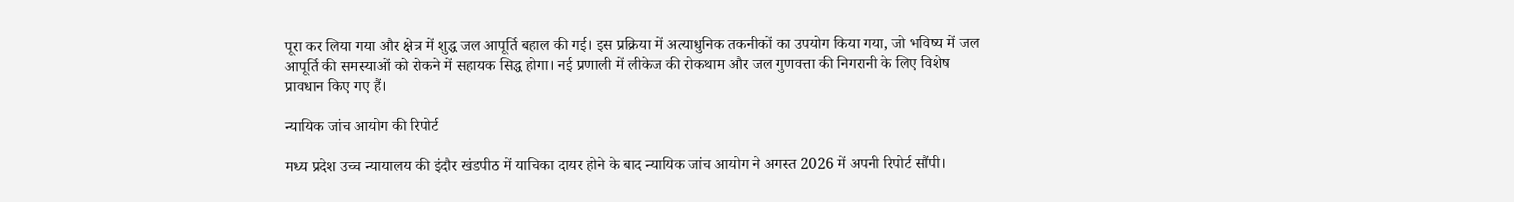पूरा कर लिया गया और क्षेत्र में शुद्ध जल आपूर्ति बहाल की गई। इस प्रक्रिया में अत्याधुनिक तकनीकों का उपयोग किया गया, जो भविष्य में जल आपूर्ति की समस्याओं को रोकने में सहायक सिद्ध होगा। नई प्रणाली में लीकेज की रोकथाम और जल गुणवत्ता की निगरानी के लिए विशेष प्रावधान किए गए हैं।

न्यायिक जांच आयोग की रिपोर्ट

मध्य प्रदेश उच्च न्यायालय की इंदौर खंडपीठ में याचिका दायर होने के बाद न्यायिक जांच आयोग ने अगस्त 2026 में अपनी रिपोर्ट सौंपी।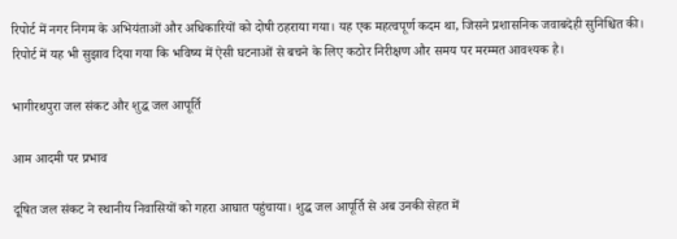रिपोर्ट में नगर निगम के अभियंताओं और अधिकारियों को दोषी ठहराया गया। यह एक महत्वपूर्ण कदम था, जिसने प्रशासनिक जवाबदेही सुनिश्चित की। रिपोर्ट में यह भी सुझाव दिया गया कि भविष्य में ऐसी घटनाओं से बचने के लिए कठोर निरीक्षण और समय पर मरम्मत आवश्यक है।

भागीरथपुरा जल संकट और शुद्ध जल आपूर्ति

आम आदमी पर प्रभाव

दूषित जल संकट ने स्थानीय निवासियों को गहरा आघात पहुंचाया। शुद्ध जल आपूर्ति से अब उनकी सेहत में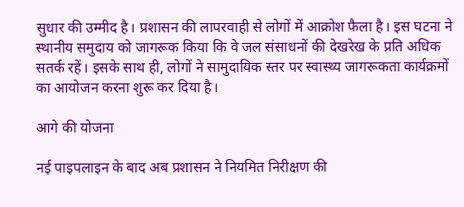सुधार की उम्मीद है। प्रशासन की लापरवाही से लोगों में आक्रोश फैला है। इस घटना ने स्थानीय समुदाय को जागरूक किया कि वे जल संसाधनों की देखरेख के प्रति अधिक सतर्क रहें। इसके साथ ही, लोगों ने सामुदायिक स्तर पर स्वास्थ्य जागरूकता कार्यक्रमों का आयोजन करना शुरू कर दिया है।

आगे की योजना

नई पाइपलाइन के बाद अब प्रशासन ने नियमित निरीक्षण की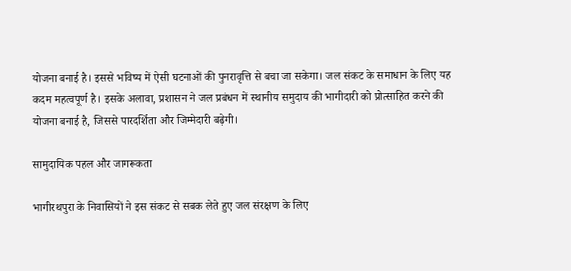योजना बनाई है। इससे भविष्य में ऐसी घटनाओं की पुनरावृत्ति से बचा जा सकेगा। जल संकट के समाधान के लिए यह कदम महत्वपूर्ण है। इसके अलावा, प्रशासन ने जल प्रबंधन में स्थानीय समुदाय की भागीदारी को प्रोत्साहित करने की योजना बनाई है, जिससे पारदर्शिता और जिम्मेदारी बढ़ेगी।

सामुदायिक पहल और जागरूकता

भागीरथपुरा के निवासियों ने इस संकट से सबक लेते हुए जल संरक्षण के लिए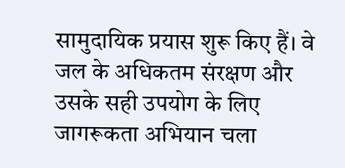सामुदायिक प्रयास शुरू किए हैं। वे जल के अधिकतम संरक्षण और उसके सही उपयोग के लिए जागरूकता अभियान चला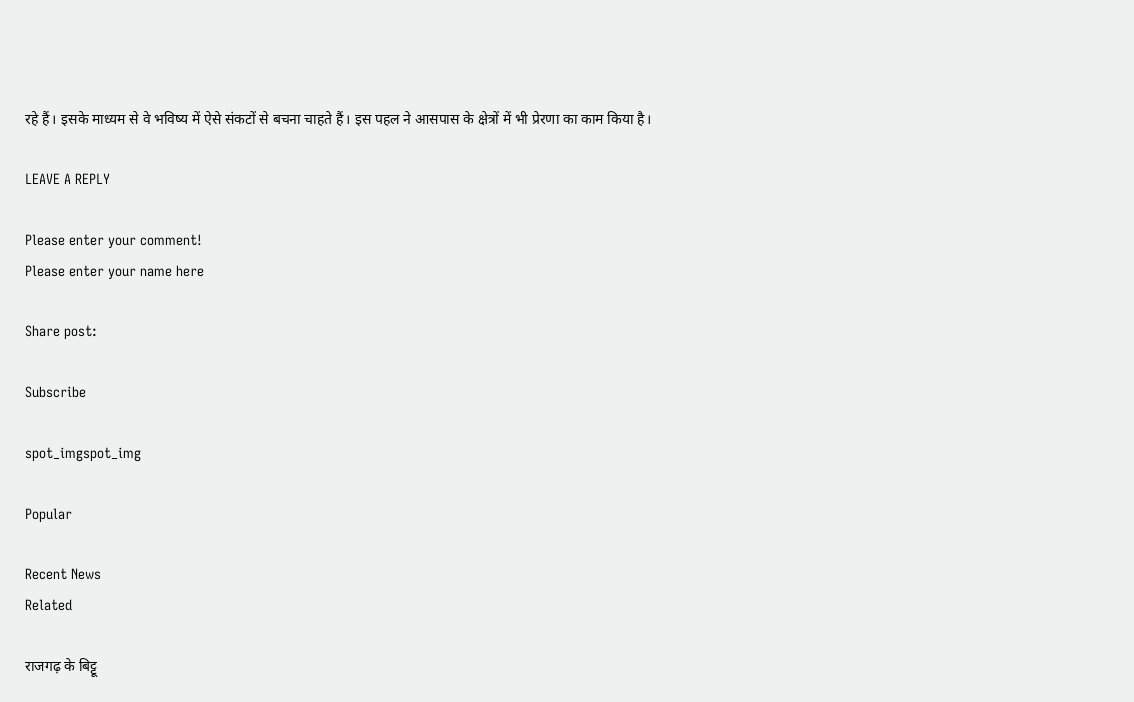रहे हैं। इसके माध्यम से वे भविष्य में ऐसे संकटों से बचना चाहते हैं। इस पहल ने आसपास के क्षेत्रों में भी प्रेरणा का काम किया है।

LEAVE A REPLY

Please enter your comment!
Please enter your name here

Share post:

Subscribe

spot_imgspot_img

Popular

Recent News
Related

राजगढ़ के बिट्टू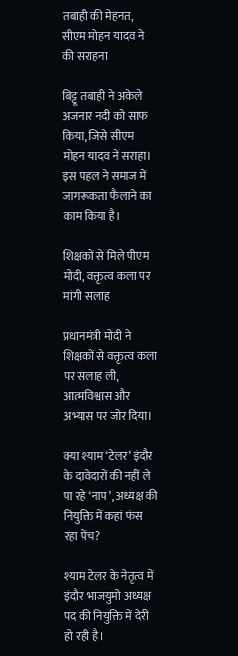तबाही की मेहनत, सीएम मोहन यादव ने की सराहना

बिट्टू तबाही ने अकेले अजनार नदी को साफ किया, जिसे सीएम मोहन यादव ने सराहा। इस पहल ने समाज में जागरूकता फैलाने का काम किया है।

शिक्षकों से मिले पीएम मोदी, वक्तृत्व कला पर मांगी सलाह

प्रधानमंत्री मोदी ने शिक्षकों से वक्तृत्व कला पर सलाह ली, आत्मविश्वास और अभ्यास पर जोर दिया।

क्या श्याम ‘टेलर’ इंदौर के दावेदारों की नहीं ले पा रहे ‘नाप’, अध्यक्ष की नियुक्ति में कहां फंस रहा पेंच?

श्याम टेलर के नेतृत्व में इंदौर भाजयुमो अध्यक्ष पद की नियुक्ति में देरी हो रही है।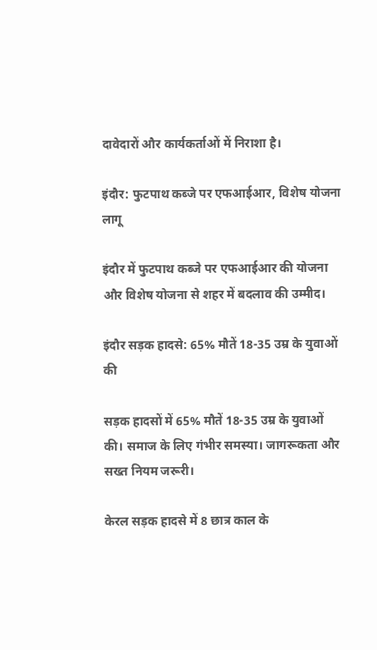दावेदारों और कार्यकर्ताओं में निराशा है।

इंदौर: फुटपाथ कब्जे पर एफआईआर, विशेष योजना लागू

इंदौर में फुटपाथ कब्जे पर एफआईआर की योजना और विशेष योजना से शहर में बदलाव की उम्मीद।

इंदौर सड़क हादसे: 65% मौतें 18-35 उम्र के युवाओं की

सड़क हादसों में 65% मौतें 18-35 उम्र के युवाओं की। समाज के लिए गंभीर समस्या। जागरूकता और सख्त नियम जरूरी।

केरल सड़क हादसे में 8 छात्र काल के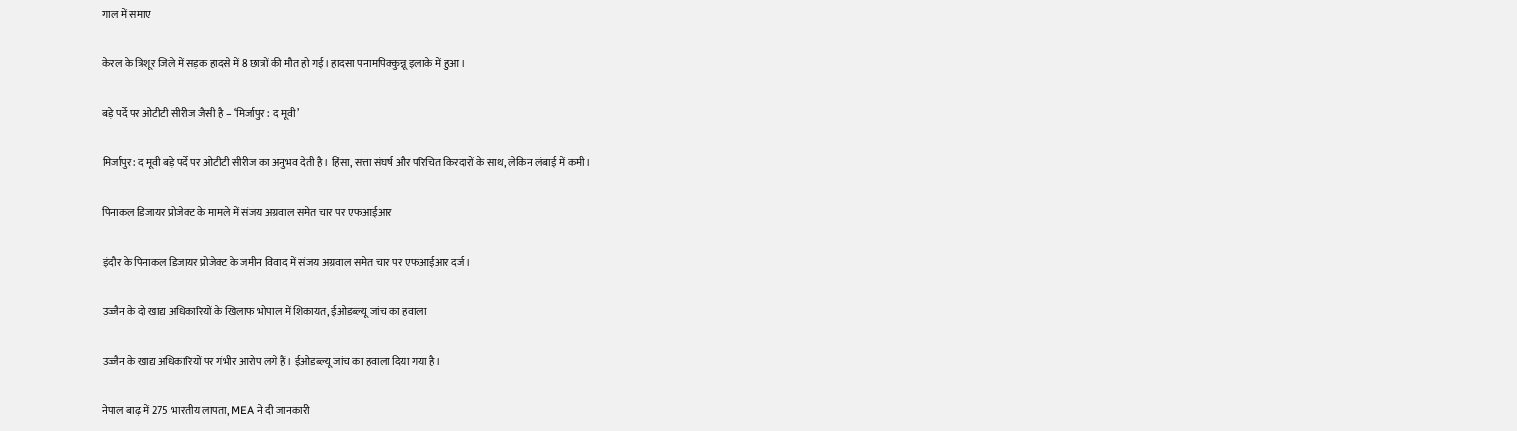गाल में समाए

केरल के त्रिशूर जिले में सड़क हादसे में 8 छात्रों की मौत हो गई। हादसा पनामपिक्कुन्नू इलाके में हुआ।

बड़े पर्दे पर ओटीटी सीरीज जैसी है – ‘मिर्जापुर : द मूवी’

मिर्जापुर: द मूवी बड़े पर्दे पर ओटीटी सीरीज का अनुभव देती है। हिंसा, सत्ता संघर्ष और परिचित किरदारों के साथ, लेकिन लंबाई में कमी।

पिनाकल डिजायर प्रोजेक्ट के मामले में संजय अग्रवाल समेत चार पर एफआईआर

इंदौर के पिनाकल डिजायर प्रोजेक्ट के जमीन विवाद में संजय अग्रवाल समेत चार पर एफआईआर दर्ज।

उज्जैन के दो खाद्य अधिकारियों के खिलाफ भोपाल में शिकायत, ईओडब्ल्यू जांच का हवाला

उज्जैन के खाद्य अधिकारियों पर गंभीर आरोप लगे हैं। ईओडब्ल्यू जांच का हवाला दिया गया है।

नेपाल बाढ़ में 275 भारतीय लापता, MEA ने दी जानकारी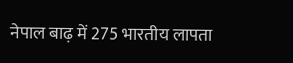नेपाल बाढ़ में 275 भारतीय लापता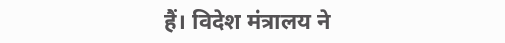हैं। विदेश मंत्रालय ने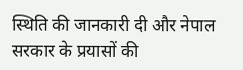स्थिति की जानकारी दी और नेपाल सरकार के प्रयासों की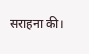सराहना की।